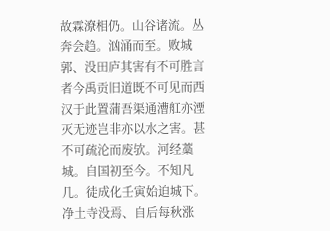故霖潦相仍。山谷诸流。丛奔会趋。汹涌而至。败城郭、没田庐其害有不可胜言者今禹贡旧道既不可见而西汉于此置蒲吾渠通漕舡亦湮灭无迹岂非亦以水之害。甚不可疏沦而废欤。河经藁城。自国初至今。不知凡几。徒成化壬寅始迫城下。净土寺没焉、自后每秋涨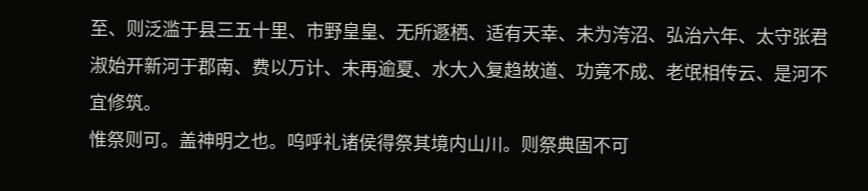至、则泛滥于县三五十里、市野皇皇、无所遯栖、适有天幸、未为洿沼、弘治六年、太守张君淑始开新河于郡南、费以万计、未再逾夏、水大入复趋故道、功竟不成、老氓相传云、是河不宜修筑。
惟祭则可。盖神明之也。呜呼礼诸侯得祭其境内山川。则祭典固不可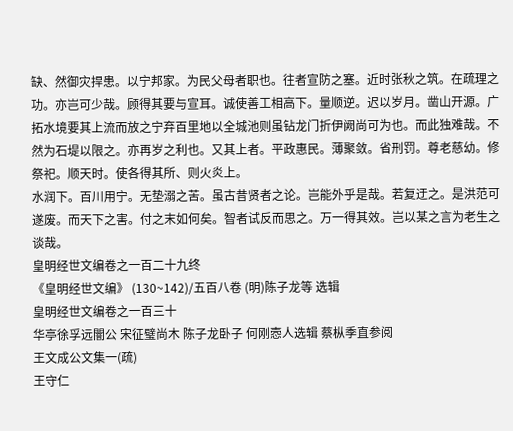缺、然御灾捍患。以宁邦家。为民父母者职也。往者宣防之塞。近时张秋之筑。在疏理之功。亦岂可少哉。顾得其要与宣耳。诚使善工相高下。量顺逆。迟以岁月。凿山开源。广拓水境要其上流而放之宁弃百里地以全城池则虽钻龙门折伊阙尚可为也。而此独难哉。不然为石堤以限之。亦再岁之利也。又其上者。平政惠民。薄聚敛。省刑罚。尊老慈幼。修祭祀。顺天时。使各得其所、则火炎上。
水润下。百川用宁。无垫溺之苦。虽古昔贤者之论。岂能外乎是哉。若复迂之。是洪范可遂废。而天下之害。付之末如何矣。智者试反而思之。万一得其效。岂以某之言为老生之谈哉。
皇明经世文编卷之一百二十九终
《皇明经世文编》 (130~142)/五百八卷 (明)陈子龙等 选辑
皇明经世文编卷之一百三十
华亭徐孚远闇公 宋征璧尚木 陈子龙卧子 何刚悫人选辑 蔡枞季直参阅
王文成公文集一(疏)
王守仁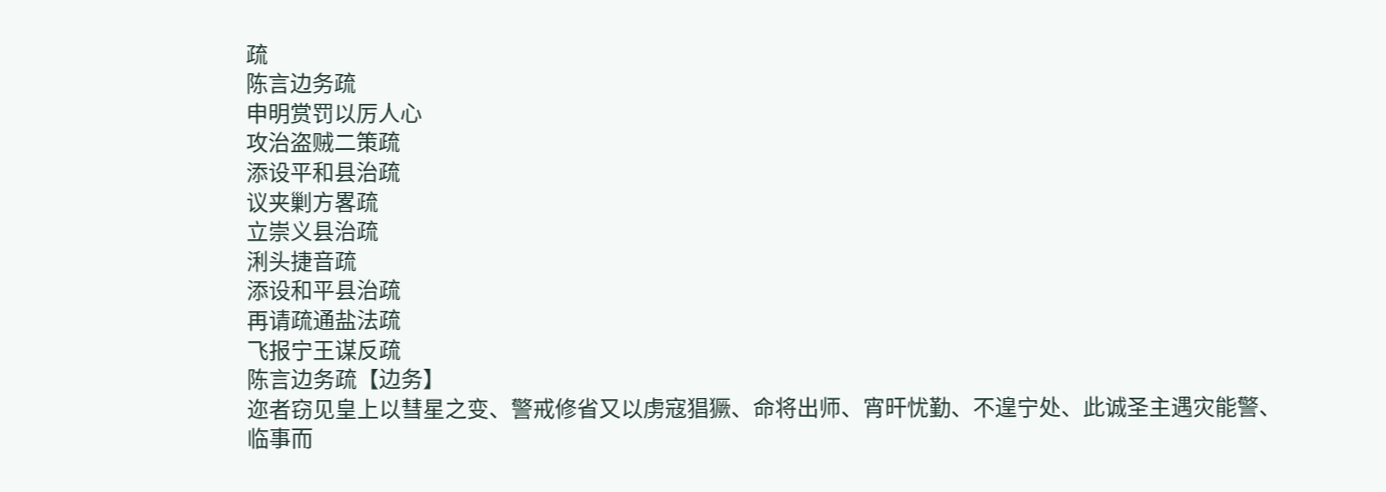疏
陈言边务疏
申明赏罚以厉人心
攻治盗贼二策疏
添设平和县治疏
议夹剿方畧疏
立崇义县治疏
浰头捷音疏
添设和平县治疏
再请疏通盐法疏
飞报宁王谋反疏
陈言边务疏【边务】
迩者窃见皇上以彗星之变、警戒修省又以虏寇猖獗、命将出师、宵旰忧勤、不遑宁处、此诚圣主遇灾能警、临事而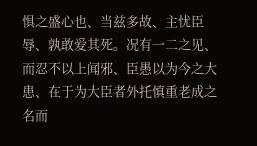惧之盛心也、当兹多故、主忧臣辱、孰敢爱其死。况有一二之见、而忍不以上闻邪、臣愚以为今之大患、在于为大臣者外托慎重老成之名而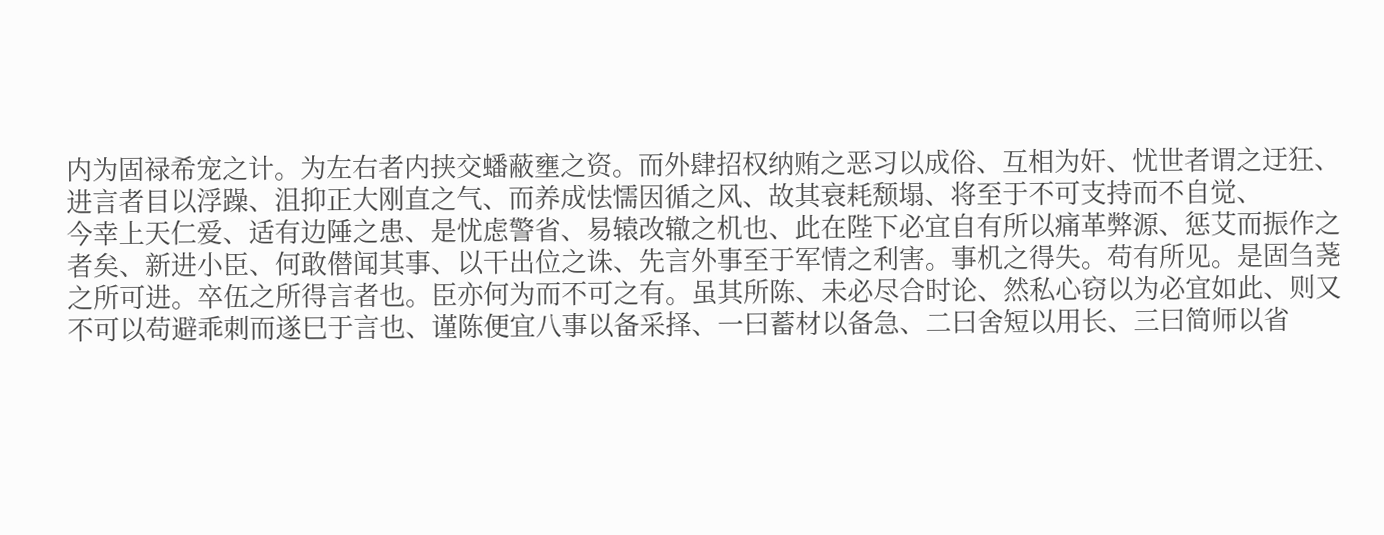内为固禄希宠之计。为左右者内挟交蟠蔽壅之资。而外肆招权纳贿之恶习以成俗、互相为奸、忧世者谓之迂狂、进言者目以浮躁、沮抑正大刚直之气、而养成怯懦因循之风、故其衰耗颓塌、将至于不可支持而不自觉、
今幸上天仁爱、适有边陲之患、是忧虑警省、易辕改辙之机也、此在陛下必宜自有所以痛革弊源、惩艾而振作之者矣、新进小臣、何敢僣闻其事、以干出位之诛、先言外事至于军情之利害。事机之得失。苟有所见。是固刍荛之所可进。卒伍之所得言者也。臣亦何为而不可之有。虽其所陈、未必尽合时论、然私心窃以为必宜如此、则又不可以苟避乖刺而遂巳于言也、谨陈便宜八事以备采择、一曰蓄材以备急、二曰舍短以用长、三曰简师以省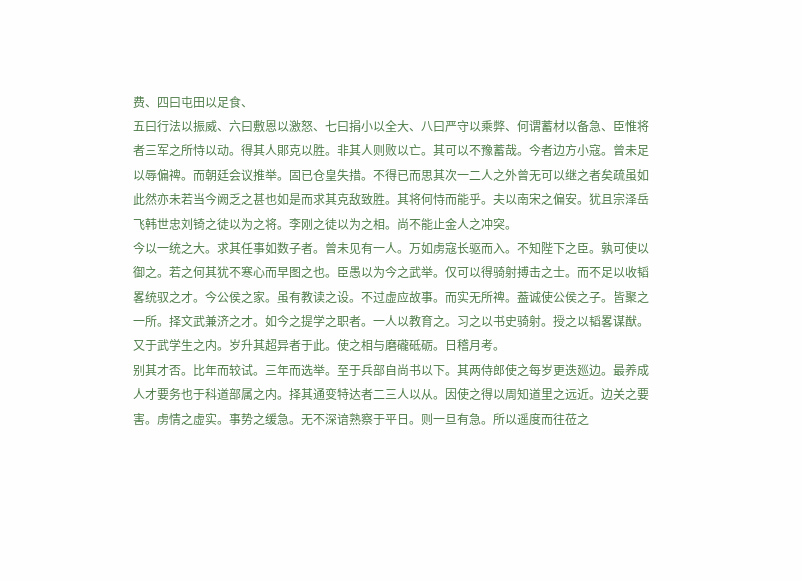费、四曰屯田以足食、
五曰行法以振威、六曰敷恩以激怒、七曰捐小以全大、八曰严守以乘弊、何谓蓄材以备急、臣惟将者三军之所恃以动。得其人郥克以胜。非其人则败以亡。其可以不豫蓄哉。今者边方小寇。曾未足以辱偏禆。而朝廷会议推举。固已仓皇失措。不得已而思其次一二人之外曾无可以继之者矣疏虽如此然亦未若当今阙乏之甚也如是而求其克敌致胜。其将何恃而能乎。夫以南宋之偏安。犹且宗泽岳飞韩世忠刘锜之徒以为之将。李刚之徒以为之相。尚不能止金人之冲突。
今以一统之大。求其任事如数子者。曾未见有一人。万如虏寇长驱而入。不知陛下之臣。孰可使以御之。若之何其犹不寒心而早图之也。臣愚以为今之武举。仅可以得骑射搏击之士。而不足以收韬畧统驭之才。今公侯之家。虽有教读之设。不过虚应故事。而实无所禆。葢诚使公侯之子。皆聚之一所。择文武兼济之才。如今之提学之职者。一人以教育之。习之以书史骑射。授之以韬畧谋猷。又于武学生之内。岁升其超异者于此。使之相与磨礲砥砺。日稽月考。
别其才否。比年而较试。三年而选举。至于兵部自尚书以下。其两侍郎使之每岁更迭廵边。最养成人才要务也于科道部属之内。择其通变特达者二三人以从。因使之得以周知道里之远近。边关之要害。虏情之虚实。事势之缓急。无不深谙熟察于平日。则一旦有急。所以遥度而往莅之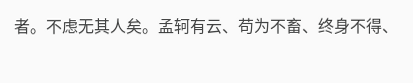者。不虑无其人矣。孟轲有云、苟为不畜、终身不得、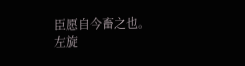臣愿自今畜之也。
左旋